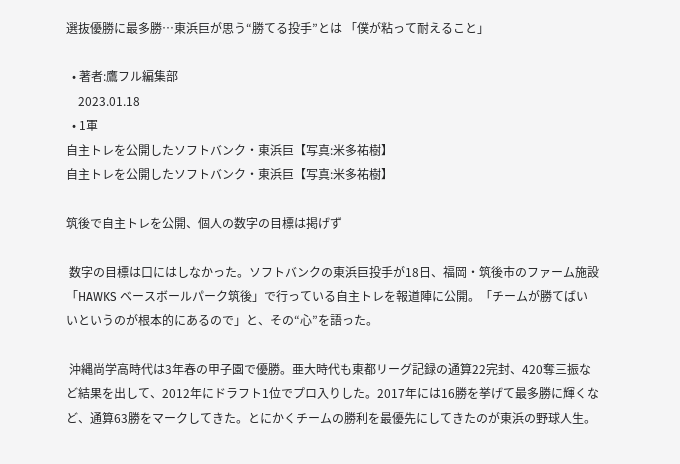選抜優勝に最多勝…東浜巨が思う“勝てる投手”とは 「僕が粘って耐えること」

  • 著者:鷹フル編集部
    2023.01.18
  • 1軍
自主トレを公開したソフトバンク・東浜巨【写真:米多祐樹】
自主トレを公開したソフトバンク・東浜巨【写真:米多祐樹】

筑後で自主トレを公開、個人の数字の目標は掲げず

 数字の目標は口にはしなかった。ソフトバンクの東浜巨投手が18日、福岡・筑後市のファーム施設「HAWKS ベースボールパーク筑後」で行っている自主トレを報道陣に公開。「チームが勝てばいいというのが根本的にあるので」と、その“心”を語った。

 沖縄尚学高時代は3年春の甲子園で優勝。亜大時代も東都リーグ記録の通算22完封、420奪三振など結果を出して、2012年にドラフト1位でプロ入りした。2017年には16勝を挙げて最多勝に輝くなど、通算63勝をマークしてきた。とにかくチームの勝利を最優先にしてきたのが東浜の野球人生。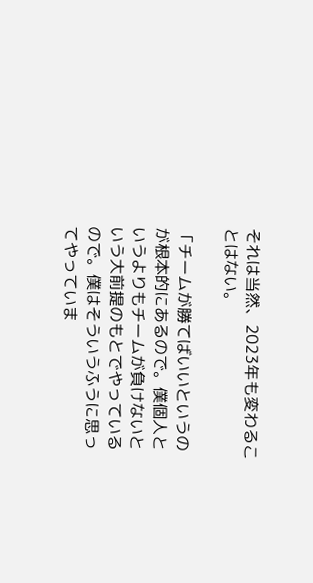それは当然、2023年も変わることはない。

「チームが勝てばいいというのが根本的にあるので。僕個人というよりもチームが負けないという大前提のもとでやっているので。僕はそういうふうに思ってやっていま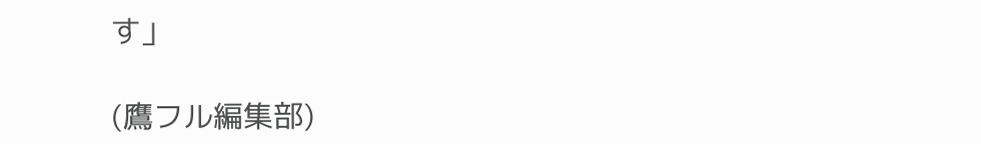す」

(鷹フル編集部)